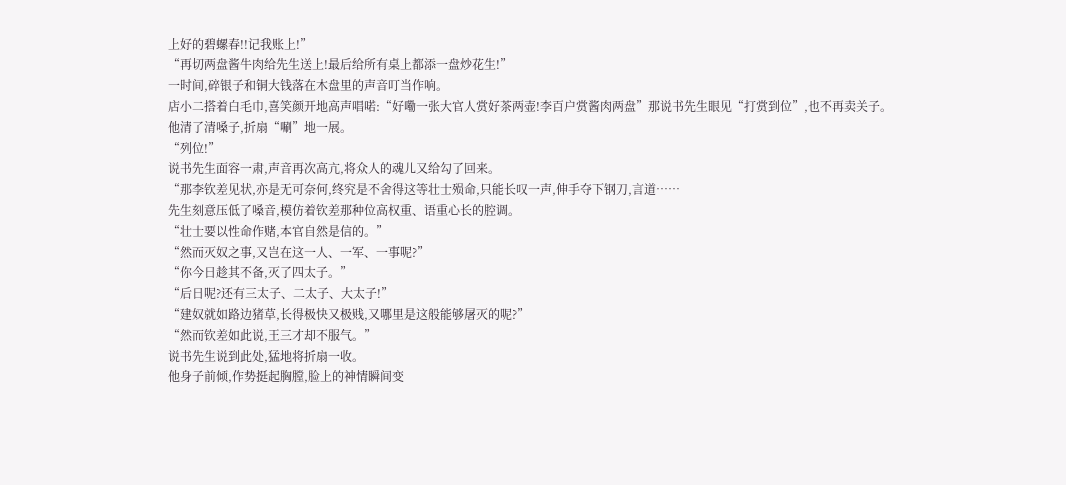上好的碧螺春!!记我账上!”
“再切两盘酱牛肉给先生送上!最后给所有桌上都添一盘炒花生!”
一时间,碎银子和铜大钱落在木盘里的声音叮当作响。
店小二搭着白毛巾,喜笑颜开地高声唱喏:“好嘞一张大官人赏好茶两壶!李百户赏酱肉两盘”那说书先生眼见“打赏到位”,也不再卖关子。
他清了清嗓子,折扇“唰”地一展。
“列位!”
说书先生面容一肃,声音再次高亢,将众人的魂儿又给勾了回来。
“那李钦差见状,亦是无可奈何,终究是不舍得这等壮士殒命,只能长叹一声,伸手夺下钢刀,言道……
先生刻意压低了嗓音,模仿着钦差那种位高权重、语重心长的腔调。
“壮士要以性命作赌,本官自然是信的。”
“然而灭奴之事,又岂在这一人、一军、一事呢?”
“你今日趁其不备,灭了四太子。”
“后日呢?还有三太子、二太子、大太子!”
“建奴就如路边猪草,长得极快又极贱,又哪里是这般能够屠灭的呢?”
“然而钦差如此说,王三才却不服气。”
说书先生说到此处,猛地将折扇一收。
他身子前倾,作势挺起胸膛,脸上的神情瞬间变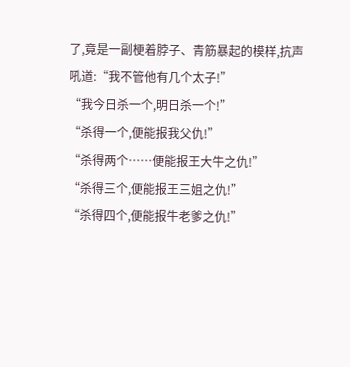了,竟是一副梗着脖子、青筋暴起的模样,抗声吼道:“我不管他有几个太子!”
“我今日杀一个,明日杀一个!”
“杀得一个,便能报我父仇!”
“杀得两个……便能报王大牛之仇!”
“杀得三个,便能报王三姐之仇!”
“杀得四个,便能报牛老爹之仇!”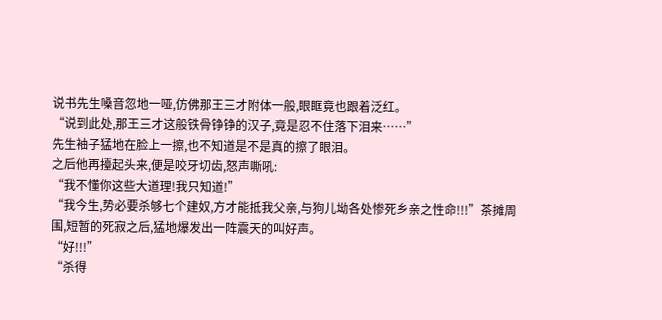说书先生嗓音忽地一哑,仿佛那王三才附体一般,眼眶竟也跟着泛红。
“说到此处,那王三才这般铁骨铮铮的汉子,竟是忍不住落下泪来……”
先生袖子猛地在脸上一擦,也不知道是不是真的擦了眼泪。
之后他再擡起头来,便是咬牙切齿,怒声嘶吼:
“我不懂你这些大道理!我只知道!”
“我今生,势必要杀够七个建奴,方才能抵我父亲,与狗儿坳各处惨死乡亲之性命!!!”茶摊周围,短暂的死寂之后,猛地爆发出一阵震天的叫好声。
“好!!!”
“杀得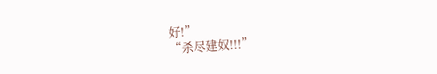好!”
“杀尽建奴!!!”